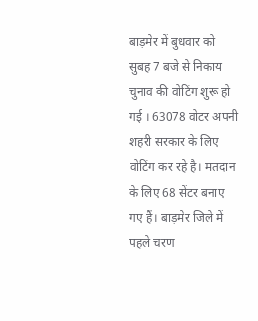बाड़मेर में बुधवार को सुबह 7 बजे से निकाय चुनाव की वोटिंग शुरू हो गई । 63078 वोटर अपनी शहरी सरकार के लिए वोटिंग कर रहे है। मतदान के लिए 68 सेंटर बनाए गए हैं। बाड़मेर जिले में पहले चरण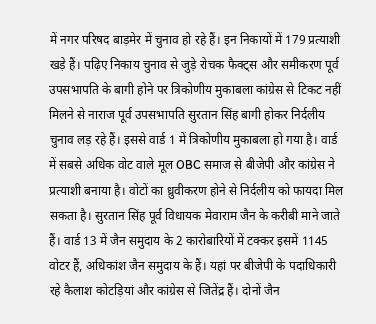में नगर परिषद बाड़मेर में चुनाव हो रहे हैं। इन निकायों में 179 प्रत्याशी खड़े हैं। पढ़िए निकाय चुनाव से जुड़े रोचक फैक्ट्स और समीकरण पूर्व उपसभापति के बागी होने पर त्रिकोणीय मुकाबला कांग्रेस से टिकट नहीं मिलने से नाराज पूर्व उपसभापति सुरतान सिंह बागी होकर निर्दलीय चुनाव लड़ रहे हैं। इससे वार्ड 1 में त्रिकोणीय मुकाबला हो गया है। वार्ड में सबसे अधिक वोट वाले मूल OBC समाज से बीजेपी और कांग्रेस ने प्रत्याशी बनाया है। वोटों का ध्रुवीकरण होने से निर्दलीय को फायदा मिल सकता है। सुरतान सिंह पूर्व विधायक मेवाराम जैन के करीबी माने जाते हैं। वार्ड 13 में जैन समुदाय के 2 कारोबारियों में टक्कर इसमें 1145 वोटर हैं, अधिकांश जैन समुदाय के हैं। यहां पर बीजेपी के पदाधिकारी रहे कैलाश कोटड़ियां और कांग्रेस से जितेंद्र हैं। दोनों जैन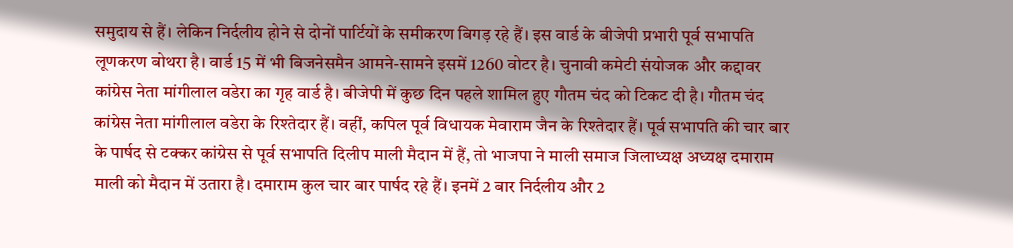समुदाय से हैं। लेकिन निर्दलीय होने से दोनों पार्टियों के समीकरण बिगड़ रहे हैं। इस वार्ड के बीजेपी प्रभारी पूर्व सभापति लूणकरण बोथरा है। वार्ड 15 में भी बिजनेसमैन आमने-सामने इसमें 1260 वोटर है। चुनावी कमेटी संयोजक और कद्दावर कांग्रेस नेता मांगीलाल वडेरा का गृह वार्ड है। बीजेपी में कुछ दिन पहले शामिल हुए गौतम चंद को टिकट दी है। गौतम चंद कांग्रेस नेता मांगीलाल वडेरा के रिश्तेदार हैं। वहीं, कपिल पूर्व विधायक मेवाराम जैन के रिश्तेदार हैं। पूर्व सभापति की चार बार के पार्षद से टक्कर कांग्रेस से पूर्व सभापति दिलीप माली मैदान में हैं, तो भाजपा ने माली समाज जिलाध्यक्ष अध्यक्ष दमाराम माली को मैदान में उतारा है। दमाराम कुल चार बार पार्षद रहे हैं। इनमें 2 बार निर्दलीय और 2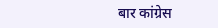बार कांग्रेस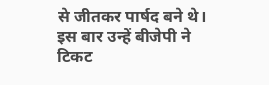से जीतकर पार्षद बने थे। इस बार उन्हें बीजेपी ने टिकट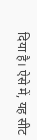दिया है। ऐसे में, यह सीट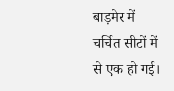बाड़मेर में चर्चित सीटों में से एक हो गई।